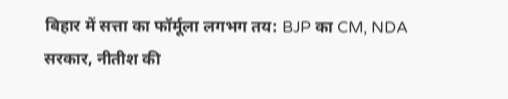बिहार में सत्ता का फॉर्मूला लगभग तय: BJP का CM, NDA सरकार, नीतीश की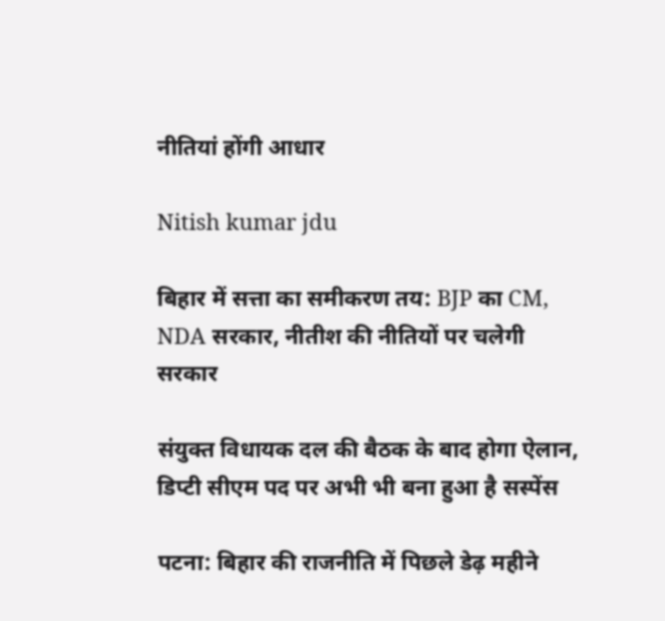नीतियां होंगी आधार

Nitish kumar jdu

बिहार में सत्ता का समीकरण तय: BJP का CM, NDA सरकार, नीतीश की नीतियों पर चलेगी सरकार

संयुक्त विधायक दल की बैठक के बाद होगा ऐलान, डिप्टी सीएम पद पर अभी भी बना हुआ है सस्पेंस

पटना: बिहार की राजनीति में पिछले डेढ़ महीने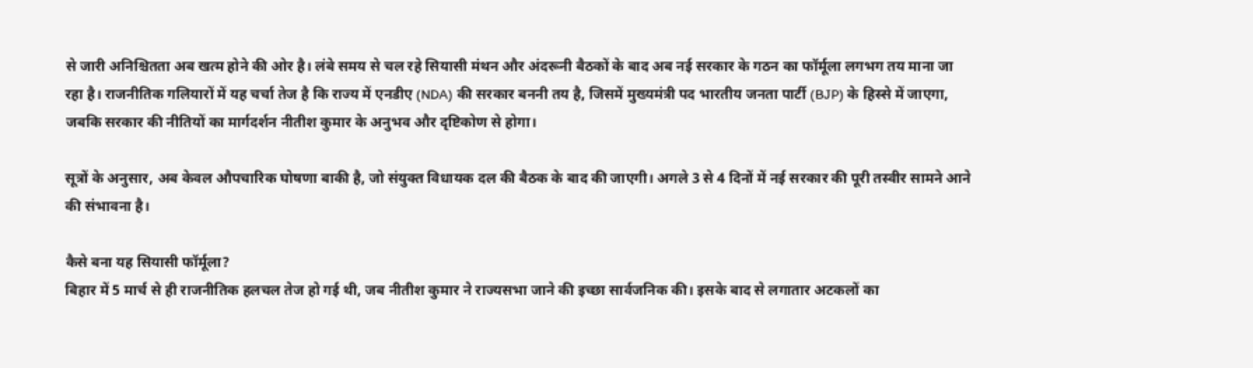से जारी अनिश्चितता अब खत्म होने की ओर है। लंबे समय से चल रहे सियासी मंथन और अंदरूनी बैठकों के बाद अब नई सरकार के गठन का फॉर्मूला लगभग तय माना जा रहा है। राजनीतिक गलियारों में यह चर्चा तेज है कि राज्य में एनडीए (NDA) की सरकार बननी तय है, जिसमें मुख्यमंत्री पद भारतीय जनता पार्टी (BJP) के हिस्से में जाएगा, जबकि सरकार की नीतियों का मार्गदर्शन नीतीश कुमार के अनुभव और दृष्टिकोण से होगा।

सूत्रों के अनुसार, अब केवल औपचारिक घोषणा बाकी है, जो संयुक्त विधायक दल की बैठक के बाद की जाएगी। अगले 3 से 4 दिनों में नई सरकार की पूरी तस्वीर सामने आने की संभावना है।

कैसे बना यह सियासी फॉर्मूला?
बिहार में 5 मार्च से ही राजनीतिक हलचल तेज हो गई थी, जब नीतीश कुमार ने राज्यसभा जाने की इच्छा सार्वजनिक की। इसके बाद से लगातार अटकलों का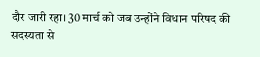दौर जारी रहा। 30 मार्च को जब उन्होंने विधान परिषद की सदस्यता से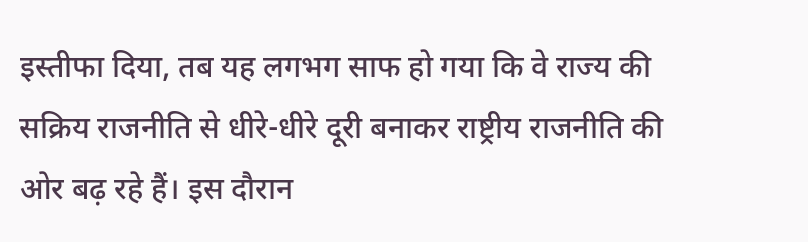इस्तीफा दिया, तब यह लगभग साफ हो गया कि वे राज्य की सक्रिय राजनीति से धीरे-धीरे दूरी बनाकर राष्ट्रीय राजनीति की ओर बढ़ रहे हैं। इस दौरान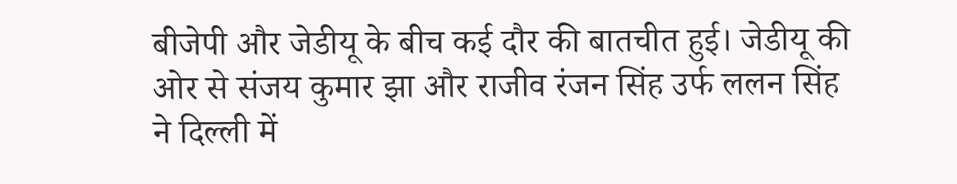बीजेपी और जेडीयू के बीच कई दौर की बातचीत हुई। जेडीयू की ओर से संजय कुमार झा और राजीव रंजन सिंह उर्फ ललन सिंह ने दिल्ली में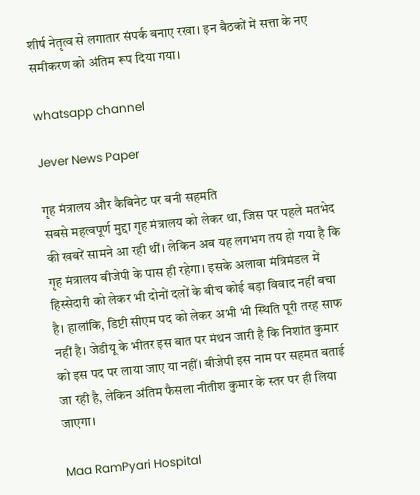शीर्ष नेतृत्व से लगातार संपर्क बनाए रखा। इन बैठकों में सत्ता के नए समीकरण को अंतिम रूप दिया गया।

whatsapp channel

Jever News Paper

गृह मंत्रालय और कैबिनेट पर बनी सहमति
सबसे महत्वपूर्ण मुद्दा गृह मंत्रालय को लेकर था, जिस पर पहले मतभेद की खबरें सामने आ रही थीं। लेकिन अब यह लगभग तय हो गया है कि गृह मंत्रालय बीजेपी के पास ही रहेगा। इसके अलावा मंत्रिमंडल में हिस्सेदारी को लेकर भी दोनों दलों के बीच कोई बड़ा विवाद नहीं बचा है। हालांकि, डिप्टी सीएम पद को लेकर अभी भी स्थिति पूरी तरह साफ नहीं है। जेडीयू के भीतर इस बात पर मंथन जारी है कि निशांत कुमार को इस पद पर लाया जाए या नहीं। बीजेपी इस नाम पर सहमत बताई जा रही है, लेकिन अंतिम फैसला नीतीश कुमार के स्तर पर ही लिया जाएगा।

Maa RamPyari Hospital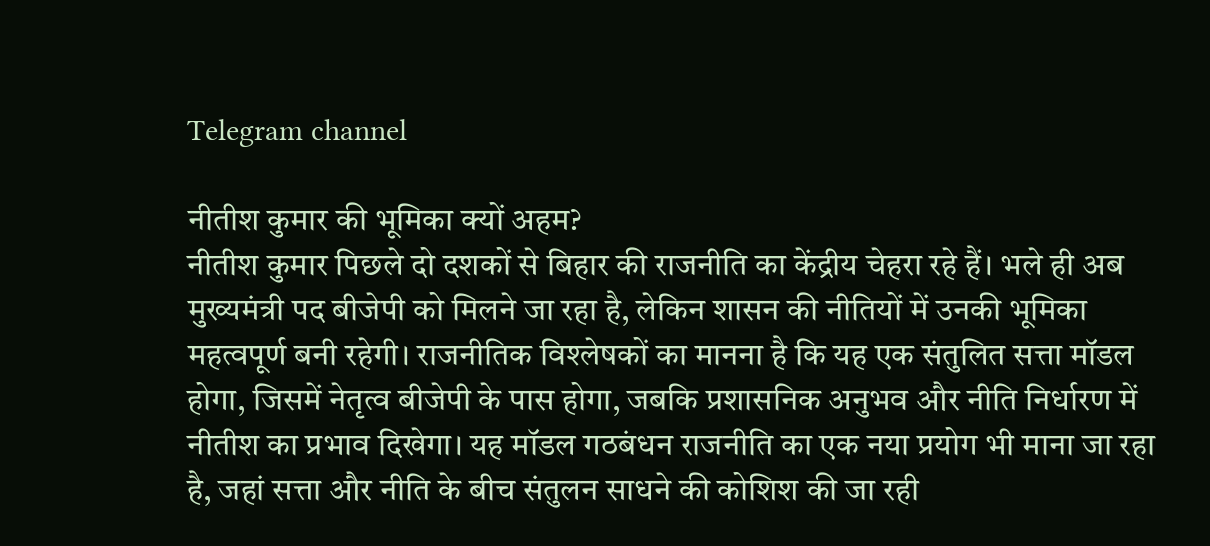Telegram channel

नीतीश कुमार की भूमिका क्यों अहम?
नीतीश कुमार पिछले दो दशकों से बिहार की राजनीति का केंद्रीय चेहरा रहे हैं। भले ही अब मुख्यमंत्री पद बीजेपी को मिलने जा रहा है, लेकिन शासन की नीतियों में उनकी भूमिका महत्वपूर्ण बनी रहेगी। राजनीतिक विश्लेषकों का मानना है कि यह एक संतुलित सत्ता मॉडल होगा, जिसमें नेतृत्व बीजेपी के पास होगा, जबकि प्रशासनिक अनुभव और नीति निर्धारण में नीतीश का प्रभाव दिखेगा। यह मॉडल गठबंधन राजनीति का एक नया प्रयोग भी माना जा रहा है, जहां सत्ता और नीति के बीच संतुलन साधने की कोशिश की जा रही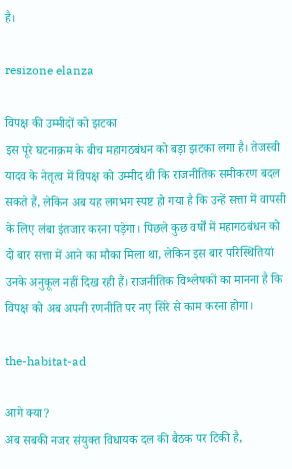है।

resizone elanza

विपक्ष की उम्मीदों को झटका
इस पूरे घटनाक्रम के बीच महागठबंधन को बड़ा झटका लगा है। तेजस्वी यादव के नेतृत्व में विपक्ष को उम्मीद थी कि राजनीतिक समीकरण बदल सकते हैं, लेकिन अब यह लगभग स्पष्ट हो गया है कि उन्हें सत्ता में वापसी के लिए लंबा इंतजार करना पड़ेगा। पिछले कुछ वर्षों में महागठबंधन को दो बार सत्ता में आने का मौका मिला था, लेकिन इस बार परिस्थितियां उनके अनुकूल नहीं दिख रही हैं। राजनीतिक विश्लेषकों का मानना है कि विपक्ष को अब अपनी रणनीति पर नए सिरे से काम करना होगा।

the-habitat-ad

आगे क्या?
अब सबकी नजर संयुक्त विधायक दल की बैठक पर टिकी है,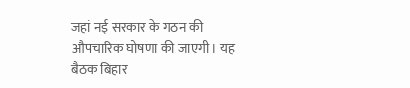जहां नई सरकार के गठन की औपचारिक घोषणा की जाएगी। यह बैठक बिहार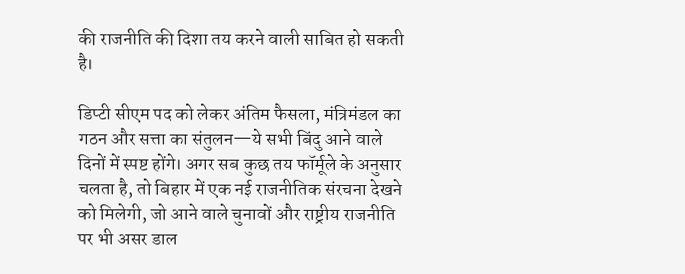की राजनीति की दिशा तय करने वाली साबित हो सकती है।

डिप्टी सीएम पद को लेकर अंतिम फैसला, मंत्रिमंडल का गठन और सत्ता का संतुलन—ये सभी बिंदु आने वाले दिनों में स्पष्ट होंगे। अगर सब कुछ तय फॉर्मूले के अनुसार चलता है, तो बिहार में एक नई राजनीतिक संरचना देखने को मिलेगी, जो आने वाले चुनावों और राष्ट्रीय राजनीति पर भी असर डाल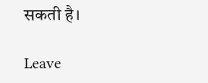सकती है।

Leave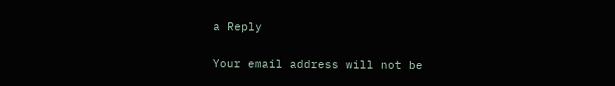a Reply

Your email address will not be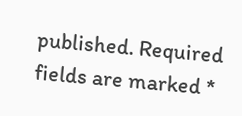published. Required fields are marked *